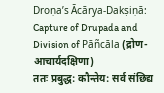Droṇa’s Ācārya-Dakṣiṇā: Capture of Drupada and Division of Pāñcāla (द्रोण-आचार्यदक्षिणा)
ततः प्रबुद्ध: कौन्तेय: सर्व संछिद्य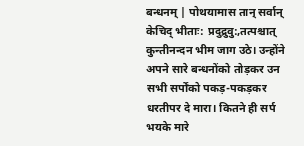बन्धनम् | पोथयामास तान् सर्वान् केचिद् भीताः: प्रदुद्रुवु:,तत्पश्चात् कुन्तीनन्दन भीम जाग उठे। उन्होंने अपने सारे बन्धनोंको तोड़कर उन सभी सर्पोंको पकड़-पकड़कर धरतीपर दे मारा। कितने ही सर्प भयके मारे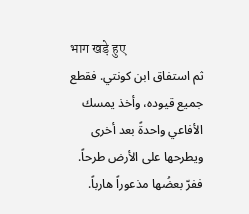भाग खड़े हुए
ثم استفاق ابن كونتي. فقطع جميع قيوده، وأخذ يمسك الأفاعي واحدةً بعد أخرى ويطرحها على الأرض طرحاً. ففرّ بعضُها مذعوراً هارباً.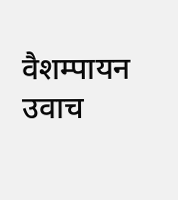वैशम्पायन उवाच